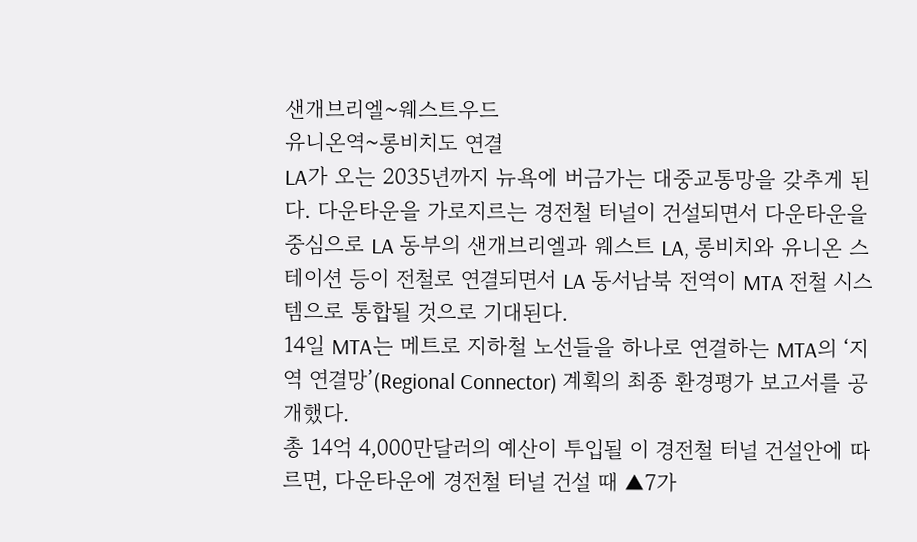샌개브리엘~웨스트우드
유니온역~롱비치도 연결
LA가 오는 2035년까지 뉴욕에 버금가는 대중교통망을 갖추게 된다. 다운타운을 가로지르는 경전철 터널이 건설되면서 다운타운을 중심으로 LA 동부의 샌개브리엘과 웨스트 LA, 롱비치와 유니온 스테이션 등이 전철로 연결되면서 LA 동서남북 전역이 MTA 전철 시스템으로 통합될 것으로 기대된다.
14일 MTA는 메트로 지하철 노선들을 하나로 연결하는 MTA의 ‘지역 연결망’(Regional Connector) 계획의 최종 환경평가 보고서를 공개했다.
총 14억 4,000만달러의 예산이 투입될 이 경전철 터널 건설안에 따르면, 다운타운에 경전철 터널 건설 때 ▲7가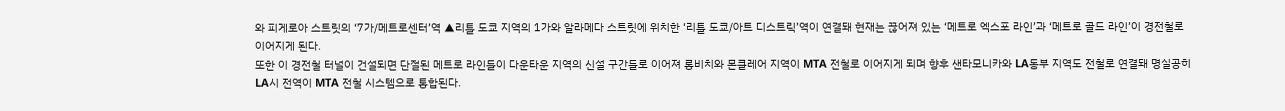와 피게로아 스트릿의 ‘7가/메트로센터’역 ▲리틀 도쿄 지역의 1가와 알라메다 스트릿에 위치한 ‘리틀 도쿄/아트 디스트릭’역이 연결돼 현재는 끊어져 있는 ‘메트로 엑스포 라인’과 ‘메트로 골드 라인’이 경전철로 이어지게 된다.
또한 이 경전철 터널이 건설되면 단절된 메트로 라인들이 다운타운 지역의 신설 구간들로 이어져 롱비치와 몬클레어 지역이 MTA 전철로 이어지게 되며 향후 샌타모니카와 LA동부 지역도 전철로 연결돼 명실공히 LA시 전역이 MTA 전철 시스템으로 통합된다.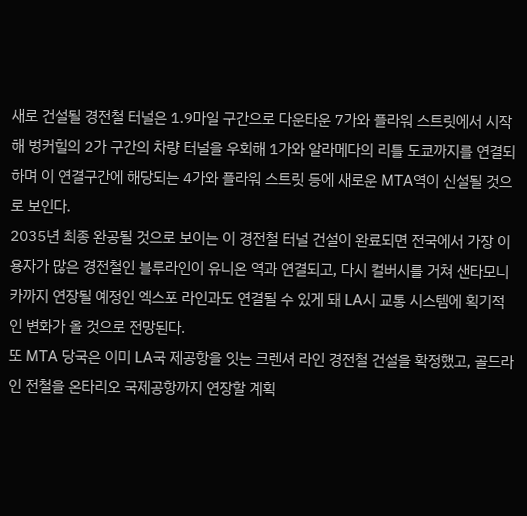새로 건설될 경전철 터널은 1.9마일 구간으로 다운타운 7가와 플라워 스트릿에서 시작해 벙커힐의 2가 구간의 차량 터널을 우회해 1가와 알라메다의 리틀 도쿄까지를 연결되하며 이 연결구간에 해당되는 4가와 플라워 스트릿 등에 새로운 MTA역이 신설될 것으로 보인다.
2035년 최종 완공될 것으로 보이는 이 경전철 터널 건설이 완료되면 전국에서 가장 이용자가 많은 경전철인 블루라인이 유니온 역과 연결되고, 다시 컬버시를 거쳐 샌타모니카까지 연장될 예정인 엑스포 라인과도 연결될 수 있게 돼 LA시 교통 시스템에 획기적인 변화가 올 것으로 전망된다.
또 MTA 당국은 이미 LA국 제공항을 잇는 크렌셔 라인 경전철 건설을 확정했고, 골드라인 전철을 온타리오 국제공항까지 연장할 계획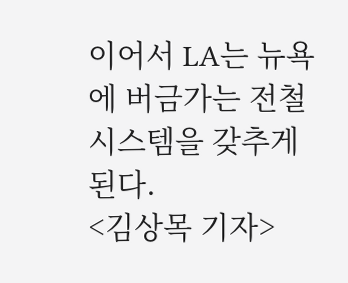이어서 LA는 뉴욕에 버금가는 전철 시스템을 갖추게 된다.
<김상목 기자>